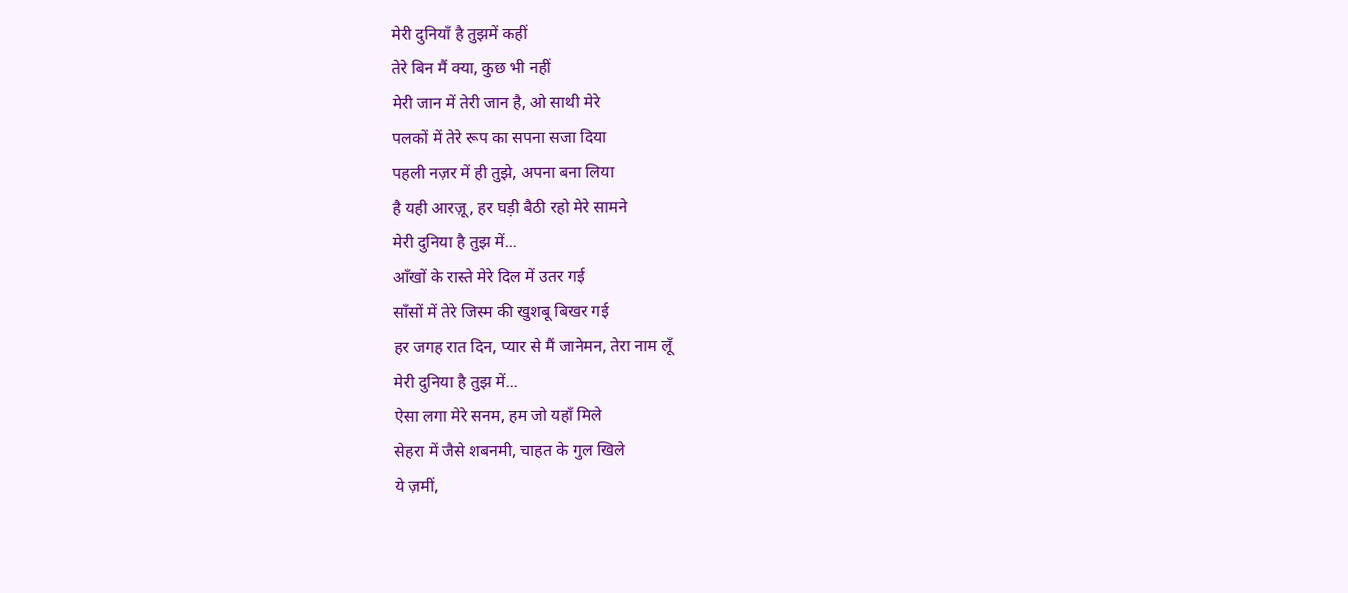मेरी दुनियाँ है तुझमें कहीं
तेरे बिन मैं क्या, कुछ भी नहीं
मेरी जान में तेरी जान है, ओ साथी मेरे
पलकों में तेरे रूप का सपना सजा दिया
पहली नज़र में ही तुझे, अपना बना लिया
है यही आरज़ू, हर घड़ी बैठी रहो मेरे सामने
मेरी दुनिया है तुझ में...
आँखों के रास्ते मेरे दिल में उतर गई
साँसों में तेरे जिस्म की खुशबू बिखर गई
हर जगह रात दिन, प्यार से मैं जानेमन, तेरा नाम लूँ
मेरी दुनिया है तुझ में...
ऐसा लगा मेरे सनम, हम जो यहाँ मिले
सेहरा में जैसे शबनमी, चाहत के गुल खिले
ये ज़मीं,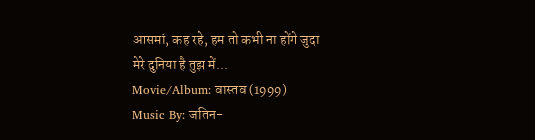आसमां, कह रहे, हम तो कभी ना होंगे जुदा
मेरे दुनिया है तुझ में...
Movie/Album: वास्तव (1999)
Music By: जतिन-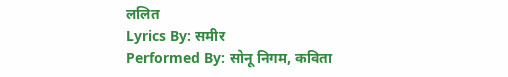ललित
Lyrics By: समीर
Performed By: सोनू निगम, कविता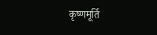कृष्णमूर्ति